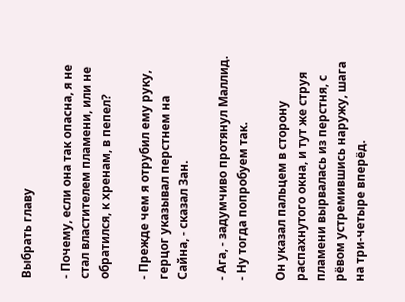Выбрать главу

- Почему, если она так опасна, я не стал властителем пламени, или не обратился, к хренам, в пепел?

- Прежде чем я отрубил ему руку, герцог указывал перстнем на Сайна, - сказал Зан.

- Ага, - задумчиво протянул Маллид. - Ну тогда попробуем так.

Он указал пальцем в сторону распахнутого окна, и тут же струя пламени вырвалась из перстня, с рёвом устремившись наружу, шага на три-четыре вперёд.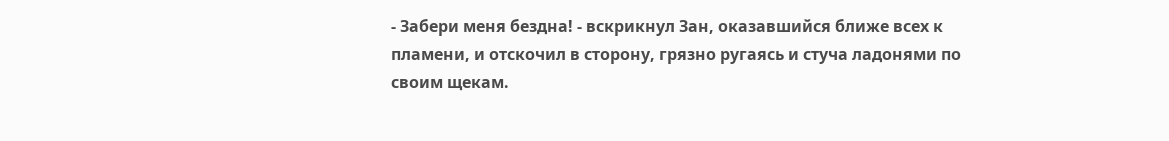- Забери меня бездна! - вскрикнул Зан, оказавшийся ближе всех к пламени, и отскочил в сторону, грязно ругаясь и стуча ладонями по своим щекам.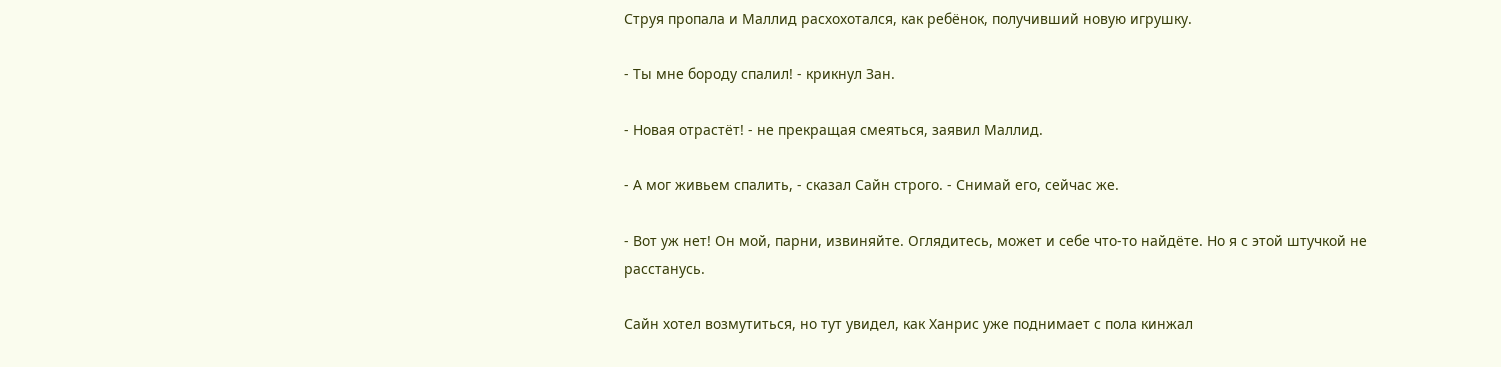Струя пропала и Маллид расхохотался, как ребёнок, получивший новую игрушку.

- Ты мне бороду спалил! - крикнул Зан.

- Новая отрастёт! - не прекращая смеяться, заявил Маллид.

- А мог живьем спалить, - сказал Сайн строго. - Снимай его, сейчас же.

- Вот уж нет! Он мой, парни, извиняйте. Оглядитесь, может и себе что-то найдёте. Но я с этой штучкой не расстанусь.

Сайн хотел возмутиться, но тут увидел, как Ханрис уже поднимает с пола кинжал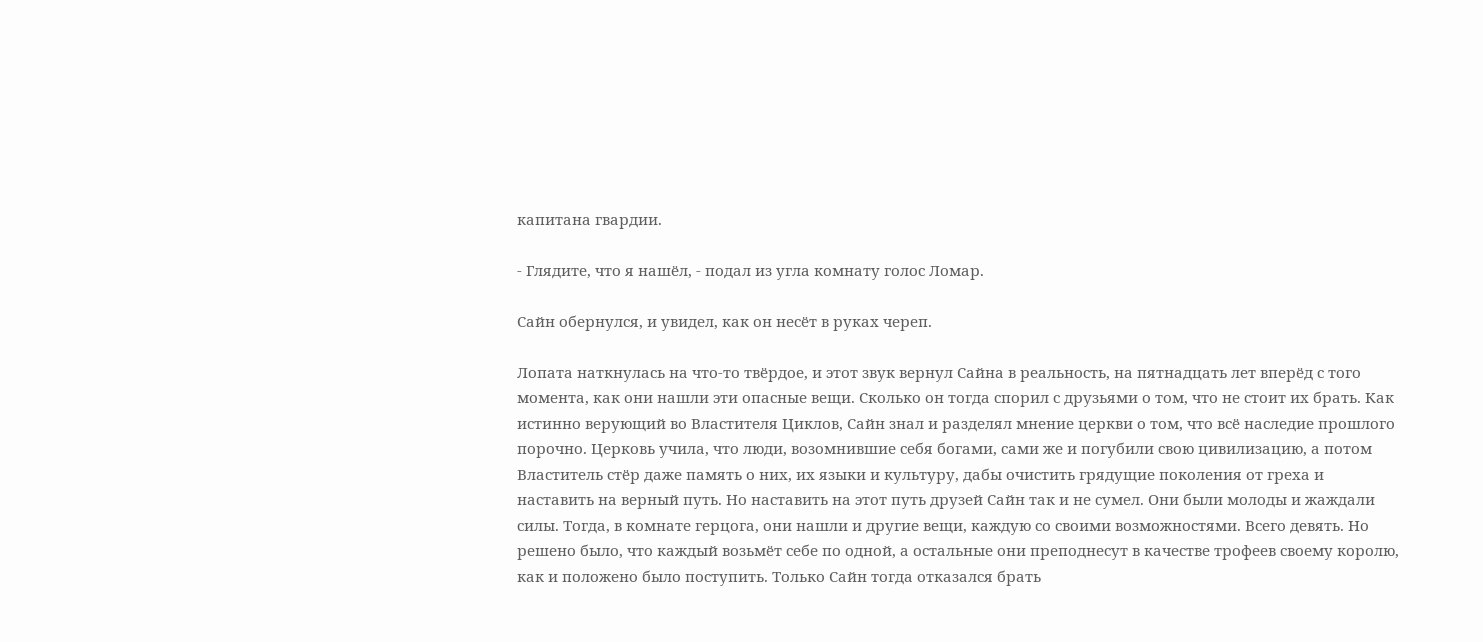капитана гвардии.

- Глядите, что я нашёл, - подал из угла комнату голос Ломар.

Сайн обернулся, и увидел, как он несёт в руках череп.

Лопата наткнулась на что-то твёрдое, и этот звук вернул Сайна в реальность, на пятнадцать лет вперёд с того момента, как они нашли эти опасные вещи. Сколько он тогда спорил с друзьями о том, что не стоит их брать. Как истинно верующий во Властителя Циклов, Сайн знал и разделял мнение церкви о том, что всё наследие прошлого порочно. Церковь учила, что люди, возомнившие себя богами, сами же и погубили свою цивилизацию, а потом Властитель стёр даже память о них, их языки и культуру, дабы очистить грядущие поколения от греха и наставить на верный путь. Но наставить на этот путь друзей Сайн так и не сумел. Они были молоды и жаждали силы. Тогда, в комнате герцога, они нашли и другие вещи, каждую со своими возможностями. Всего девять. Но решено было, что каждый возьмёт себе по одной, а остальные они преподнесут в качестве трофеев своему королю, как и положено было поступить. Только Сайн тогда отказался брать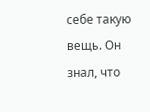себе такую вещь. Он знал, что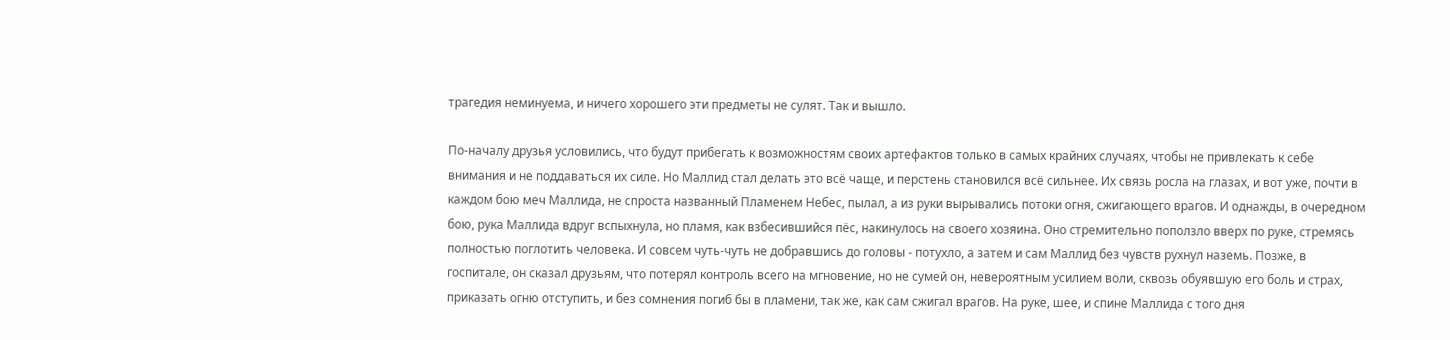трагедия неминуема, и ничего хорошего эти предметы не сулят. Так и вышло.

По-началу друзья условились, что будут прибегать к возможностям своих артефактов только в самых крайних случаях, чтобы не привлекать к себе внимания и не поддаваться их силе. Но Маллид стал делать это всё чаще, и перстень становился всё сильнее. Их связь росла на глазах, и вот уже, почти в каждом бою меч Маллида, не спроста названный Пламенем Небес, пылал, а из руки вырывались потоки огня, сжигающего врагов. И однажды, в очередном бою, рука Маллида вдруг вспыхнула, но пламя, как взбесившийся пёс, накинулось на своего хозяина. Оно стремительно поползло вверх по руке, стремясь полностью поглотить человека. И совсем чуть-чуть не добравшись до головы - потухло, а затем и сам Маллид без чувств рухнул наземь. Позже, в госпитале, он сказал друзьям, что потерял контроль всего на мгновение, но не сумей он, невероятным усилием воли, сквозь обуявшую его боль и страх, приказать огню отступить, и без сомнения погиб бы в пламени, так же, как сам сжигал врагов. На руке, шее, и спине Маллида с того дня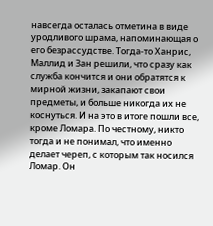навсегда осталась отметина в виде уродливого шрама, напоминающая о его безрассудстве. Тогда-то Ханрис, Маллид и Зан решили, что сразу как служба кончится и они обратятся к мирной жизни, закапают свои предметы, и больше никогда их не коснуться. И на это в итоге пошли все, кроме Ломара. По честному, никто тогда и не понимал, что именно делает череп, с которым так носился Ломар. Он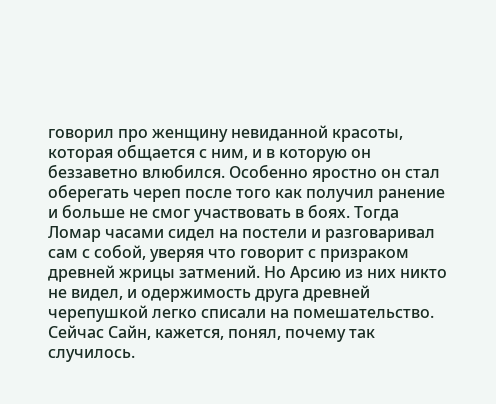говорил про женщину невиданной красоты, которая общается с ним, и в которую он беззаветно влюбился. Особенно яростно он стал оберегать череп после того как получил ранение и больше не смог участвовать в боях. Тогда Ломар часами сидел на постели и разговаривал сам с собой, уверяя что говорит с призраком древней жрицы затмений. Но Арсию из них никто не видел, и одержимость друга древней черепушкой легко списали на помешательство. Сейчас Сайн, кажется, понял, почему так случилось.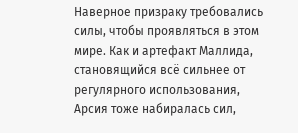Наверное призраку требовались силы, чтобы проявляться в этом мире. Как и артефакт Маллида, становящийся всё сильнее от регулярного использования, Арсия тоже набиралась сил,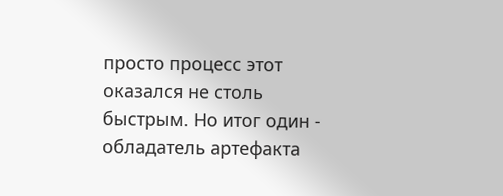просто процесс этот оказался не столь быстрым. Но итог один - обладатель артефакта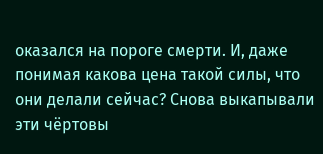оказался на пороге смерти. И, даже понимая какова цена такой силы, что они делали сейчас? Снова выкапывали эти чёртовы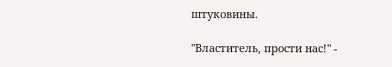штуковины.

"Властитель, прости нас!" -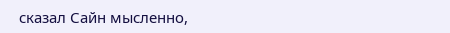сказал Сайн мысленно,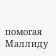помогая Маллиду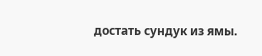достать сундук из ямы.